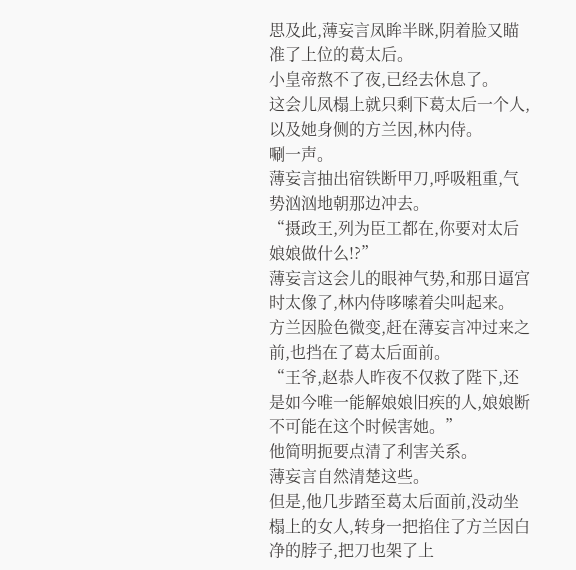思及此,薄妄言凤眸半眯,阴着脸又瞄准了上位的葛太后。
小皇帝熬不了夜,已经去休息了。
这会儿凤榻上就只剩下葛太后一个人,以及她身侧的方兰因,林内侍。
唰一声。
薄妄言抽出宿铁断甲刀,呼吸粗重,气势汹汹地朝那边冲去。
“摄政王,列为臣工都在,你要对太后娘娘做什么!?”
薄妄言这会儿的眼神气势,和那日逼宫时太像了,林内侍哆嗦着尖叫起来。
方兰因脸色微变,赶在薄妄言冲过来之前,也挡在了葛太后面前。
“王爷,赵恭人昨夜不仅救了陛下,还是如今唯一能解娘娘旧疾的人,娘娘断不可能在这个时候害她。”
他简明扼要点清了利害关系。
薄妄言自然清楚这些。
但是,他几步踏至葛太后面前,没动坐榻上的女人,转身一把掐住了方兰因白净的脖子,把刀也架了上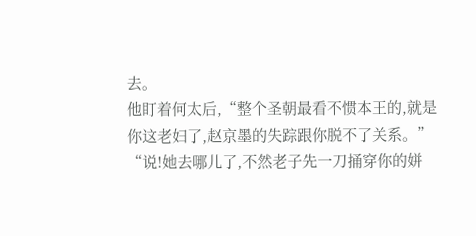去。
他盯着何太后,“整个圣朝最看不惯本王的,就是你这老妇了,赵京墨的失踪跟你脱不了关系。”
“说!她去哪儿了,不然老子先一刀捅穿你的姘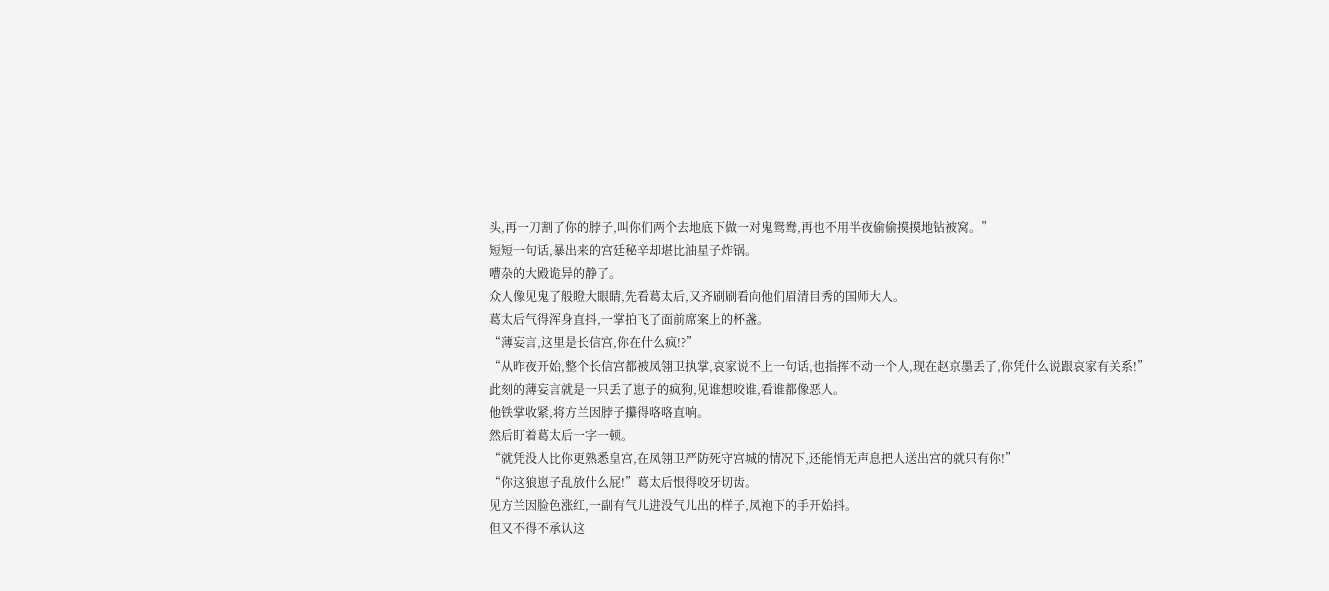头,再一刀割了你的脖子,叫你们两个去地底下做一对鬼鸳鸯,再也不用半夜偷偷摸摸地钻被窝。”
短短一句话,暴出来的宫廷秘辛却堪比油星子炸锅。
嘈杂的大殿诡异的静了。
众人像见鬼了般瞪大眼睛,先看葛太后,又齐刷刷看向他们眉清目秀的国师大人。
葛太后气得浑身直抖,一掌拍飞了面前席案上的杯盏。
“薄妄言,这里是长信宫,你在什么疯!?”
“从昨夜开始,整个长信宫都被凤翎卫执掌,哀家说不上一句话,也指挥不动一个人,现在赵京墨丢了,你凭什么说跟哀家有关系!”
此刻的薄妄言就是一只丢了崽子的疯狗,见谁想咬谁,看谁都像恶人。
他铁掌收紧,将方兰因脖子攥得咯咯直响。
然后盯着葛太后一字一顿。
“就凭没人比你更熟悉皇宫,在凤翎卫严防死守宫城的情况下,还能悄无声息把人送出宫的就只有你!”
“你这狼崽子乱放什么屁!”葛太后恨得咬牙切齿。
见方兰因脸色涨红,一副有气儿进没气儿出的样子,凤袍下的手开始抖。
但又不得不承认这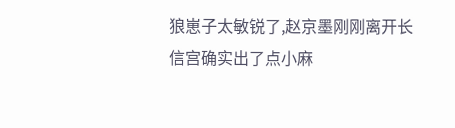狼崽子太敏锐了,赵京墨刚刚离开长信宫确实出了点小麻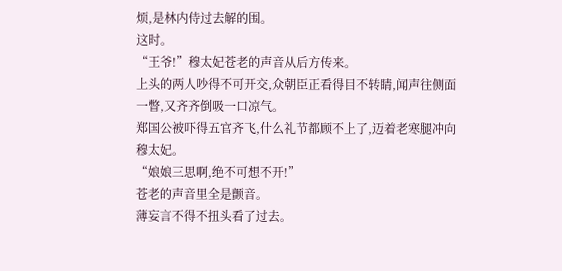烦,是林内侍过去解的围。
这时。
“王爷!”穆太妃苍老的声音从后方传来。
上头的两人吵得不可开交,众朝臣正看得目不转睛,闻声往侧面一瞥,又齐齐倒吸一口凉气。
郑国公被吓得五官齐飞,什么礼节都顾不上了,迈着老寒腿冲向穆太妃。
“娘娘三思啊,绝不可想不开!”
苍老的声音里全是颤音。
薄妄言不得不扭头看了过去。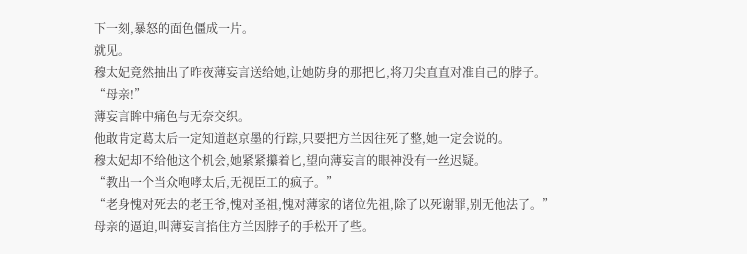下一刻,暴怒的面色僵成一片。
就见。
穆太妃竟然抽出了昨夜薄妄言送给她,让她防身的那把匕,将刀尖直直对准自己的脖子。
“母亲!”
薄妄言眸中痛色与无奈交织。
他敢肯定葛太后一定知道赵京墨的行踪,只要把方兰因往死了整,她一定会说的。
穆太妃却不给他这个机会,她紧紧攥着匕,望向薄妄言的眼神没有一丝迟疑。
“教出一个当众咆哮太后,无视臣工的疯子。”
“老身愧对死去的老王爷,愧对圣祖,愧对薄家的诸位先祖,除了以死谢罪,别无他法了。”
母亲的逼迫,叫薄妄言掐住方兰因脖子的手松开了些。